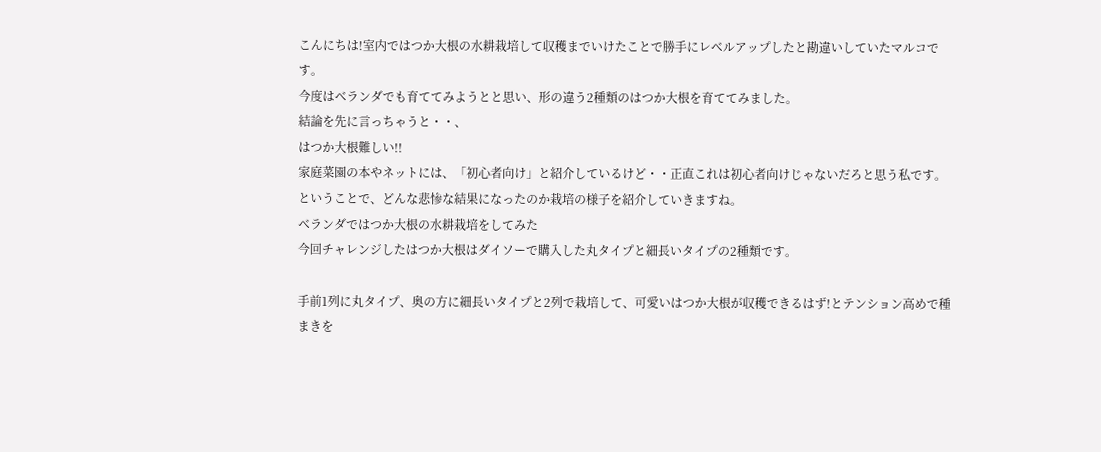こんにちは!室内ではつか大根の水耕栽培して収穫までいけたことで勝手にレベルアップしたと勘違いしていたマルコです。
今度はベランダでも育ててみようとと思い、形の違う2種類のはつか大根を育ててみました。
結論を先に言っちゃうと・・、
はつか大根難しい!!
家庭菜園の本やネットには、「初心者向け」と紹介しているけど・・正直これは初心者向けじゃないだろと思う私です。
ということで、どんな悲惨な結果になったのか栽培の様子を紹介していきますね。
ベランダではつか大根の水耕栽培をしてみた
今回チャレンジしたはつか大根はダイソーで購入した丸タイプと細長いタイプの2種類です。

手前1列に丸タイプ、奥の方に細長いタイプと2列で栽培して、可愛いはつか大根が収穫できるはず!とテンション高めで種まきを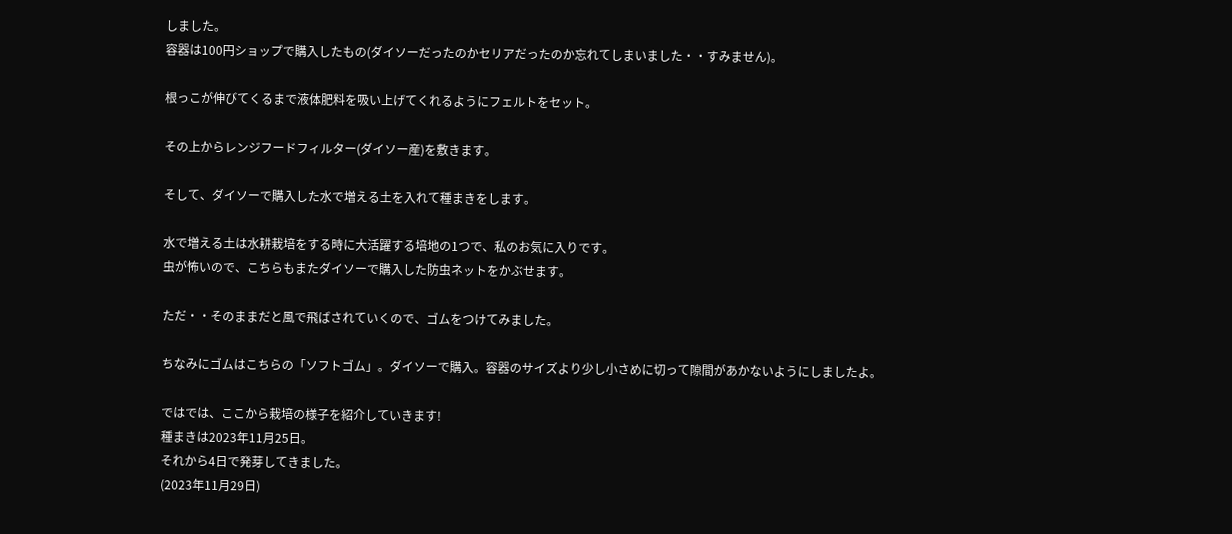しました。
容器は100円ショップで購入したもの(ダイソーだったのかセリアだったのか忘れてしまいました・・すみません)。

根っこが伸びてくるまで液体肥料を吸い上げてくれるようにフェルトをセット。

その上からレンジフードフィルター(ダイソー産)を敷きます。

そして、ダイソーで購入した水で増える土を入れて種まきをします。

水で増える土は水耕栽培をする時に大活躍する培地の1つで、私のお気に入りです。
虫が怖いので、こちらもまたダイソーで購入した防虫ネットをかぶせます。

ただ・・そのままだと風で飛ばされていくので、ゴムをつけてみました。

ちなみにゴムはこちらの「ソフトゴム」。ダイソーで購入。容器のサイズより少し小さめに切って隙間があかないようにしましたよ。

ではでは、ここから栽培の様子を紹介していきます!
種まきは2023年11月25日。
それから4日で発芽してきました。
(2023年11月29日)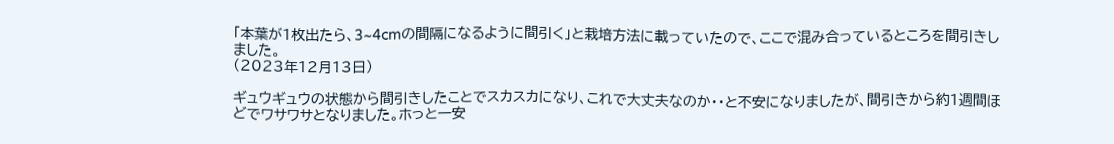「本葉が1枚出たら、3~4cmの間隔になるように間引く」と栽培方法に載っていたので、ここで混み合っているところを間引きしました。
(2023年12月13日)

ギュウギュウの状態から間引きしたことでスカスカになり、これで大丈夫なのか・・と不安になりましたが、間引きから約1週間ほどでワサワサとなりました。ホっと一安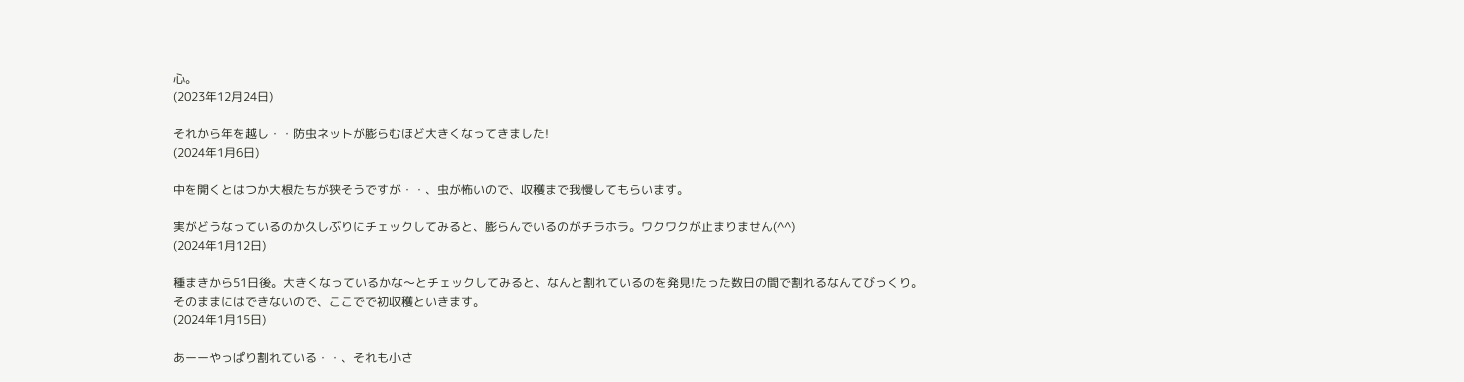心。
(2023年12月24日)

それから年を越し・・防虫ネットが膨らむほど大きくなってきました!
(2024年1月6日)

中を開くとはつか大根たちが狭そうですが・・、虫が怖いので、収穫まで我慢してもらいます。

実がどうなっているのか久しぶりにチェックしてみると、膨らんでいるのがチラホラ。ワクワクが止まりません(^^)
(2024年1月12日)

種まきから51日後。大きくなっているかな〜とチェックしてみると、なんと割れているのを発見!たった数日の間で割れるなんてびっくり。
そのままにはできないので、ここでで初収穫といきます。
(2024年1月15日)

あーーやっぱり割れている・・、それも小さ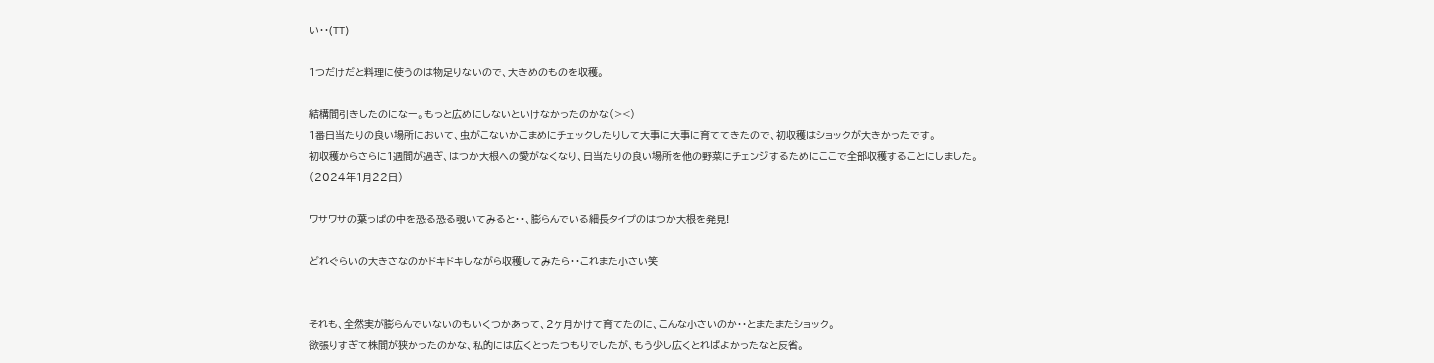い・・(TT)

1つだけだと料理に使うのは物足りないので、大きめのものを収穫。

結構間引きしたのになー。もっと広めにしないといけなかったのかな(><)
1番日当たりの良い場所において、虫がこないかこまめにチェックしたりして大事に大事に育ててきたので、初収穫はショックが大きかったです。
初収穫からさらに1週間が過ぎ、はつか大根への愛がなくなり、日当たりの良い場所を他の野菜にチェンジするためにここで全部収穫することにしました。
(2024年1月22日)

ワサワサの葉っぱの中を恐る恐る覗いてみると・・、膨らんでいる細長タイプのはつか大根を発見!

どれぐらいの大きさなのかドキドキしながら収穫してみたら・・これまた小さい笑


それも、全然実が膨らんでいないのもいくつかあって、2ヶ月かけて育てたのに、こんな小さいのか・・とまたまたショック。
欲張りすぎて株間が狭かったのかな、私的には広くとったつもりでしたが、もう少し広くとればよかったなと反省。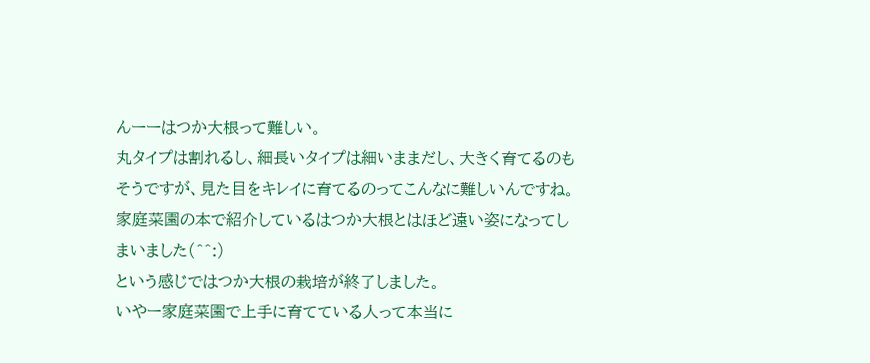んーーはつか大根って難しい。
丸タイプは割れるし、細長いタイプは細いままだし、大きく育てるのもそうですが、見た目をキレイに育てるのってこんなに難しいんですね。
家庭菜園の本で紹介しているはつか大根とはほど遠い姿になってしまいました(^^:)
という感じではつか大根の栽培が終了しました。
いやー家庭菜園で上手に育てている人って本当に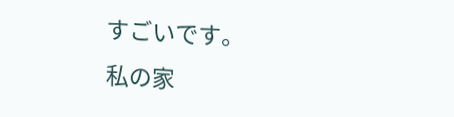すごいです。
私の家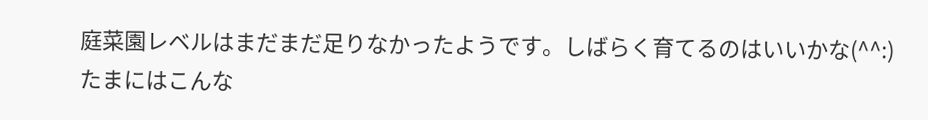庭菜園レベルはまだまだ足りなかったようです。しばらく育てるのはいいかな(^^:)
たまにはこんな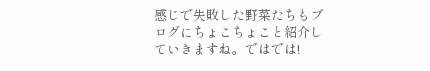感じで失敗した野菜たちもブログにちょこちょこと紹介していきますね。ではでは!